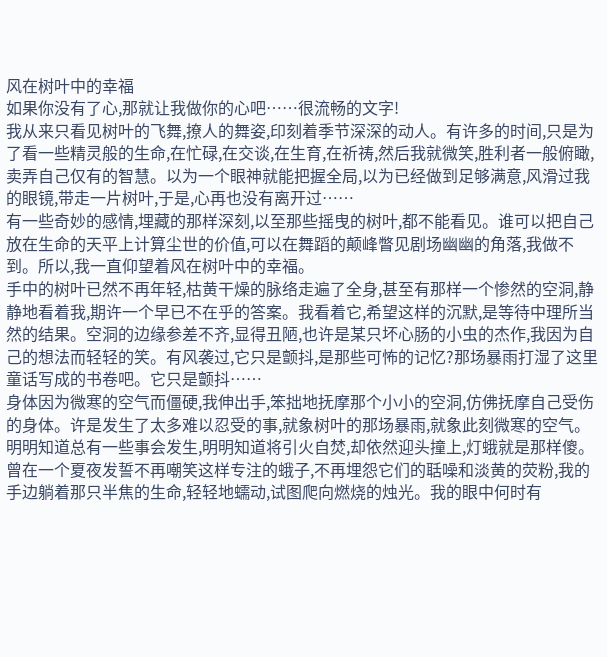风在树叶中的幸福
如果你没有了心,那就让我做你的心吧……很流畅的文字!
我从来只看见树叶的飞舞,撩人的舞姿,印刻着季节深深的动人。有许多的时间,只是为了看一些精灵般的生命,在忙碌,在交谈,在生育,在祈祷,然后我就微笑,胜利者一般俯瞰,卖弄自己仅有的智慧。以为一个眼神就能把握全局,以为已经做到足够满意,风滑过我的眼镜,带走一片树叶,于是,心再也没有离开过……
有一些奇妙的感情,埋藏的那样深刻,以至那些摇曳的树叶,都不能看见。谁可以把自己放在生命的天平上计算尘世的价值,可以在舞蹈的颠峰瞥见剧场幽幽的角落,我做不到。所以,我一直仰望着风在树叶中的幸福。
手中的树叶已然不再年轻,枯黄干燥的脉络走遍了全身,甚至有那样一个惨然的空洞,静静地看着我,期许一个早已不在乎的答案。我看着它,希望这样的沉默,是等待中理所当然的结果。空洞的边缘参差不齐,显得丑陋,也许是某只坏心肠的小虫的杰作,我因为自己的想法而轻轻的笑。有风袭过,它只是颤抖,是那些可怖的记忆?那场暴雨打湿了这里童话写成的书卷吧。它只是颤抖……
身体因为微寒的空气而僵硬,我伸出手,笨拙地抚摩那个小小的空洞,仿佛抚摩自己受伤的身体。许是发生了太多难以忍受的事,就象树叶的那场暴雨,就象此刻微寒的空气。
明明知道总有一些事会发生,明明知道将引火自焚,却依然迎头撞上,灯蛾就是那样傻。曾在一个夏夜发誓不再嘲笑这样专注的蛾子,不再埋怨它们的聒噪和淡黄的荧粉,我的手边躺着那只半焦的生命,轻轻地蠕动,试图爬向燃烧的烛光。我的眼中何时有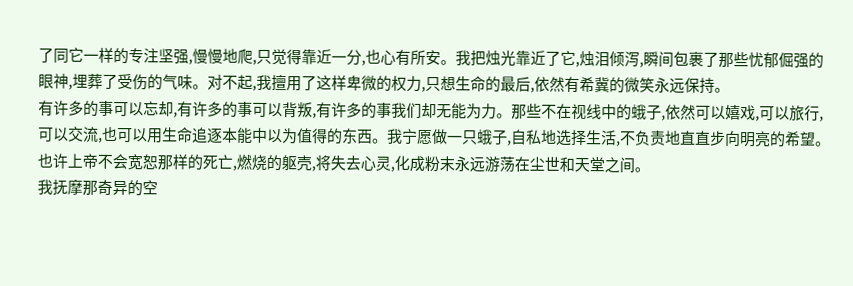了同它一样的专注坚强,慢慢地爬,只觉得靠近一分,也心有所安。我把烛光靠近了它,烛泪倾泻,瞬间包裹了那些忧郁倔强的眼神,埋葬了受伤的气味。对不起,我擅用了这样卑微的权力,只想生命的最后,依然有希冀的微笑永远保持。
有许多的事可以忘却,有许多的事可以背叛,有许多的事我们却无能为力。那些不在视线中的蛾子,依然可以嬉戏,可以旅行,可以交流,也可以用生命追逐本能中以为值得的东西。我宁愿做一只蛾子,自私地选择生活,不负责地直直步向明亮的希望。也许上帝不会宽恕那样的死亡,燃烧的躯壳,将失去心灵,化成粉末永远游荡在尘世和天堂之间。
我抚摩那奇异的空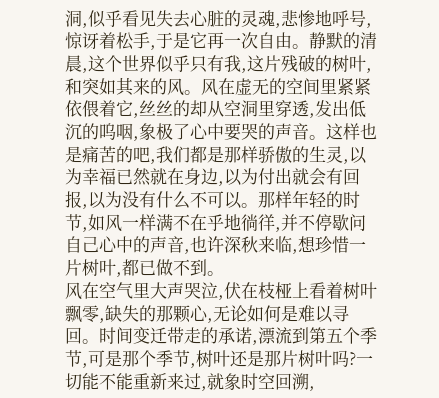洞,似乎看见失去心脏的灵魂,悲惨地呼号,惊讶着松手,于是它再一次自由。静默的清晨,这个世界似乎只有我,这片残破的树叶,和突如其来的风。风在虚无的空间里紧紧依偎着它,丝丝的却从空洞里穿透,发出低沉的呜咽,象极了心中要哭的声音。这样也是痛苦的吧,我们都是那样骄傲的生灵,以为幸福已然就在身边,以为付出就会有回报,以为没有什么不可以。那样年轻的时节,如风一样满不在乎地徜徉,并不停歇问自己心中的声音,也许深秋来临,想珍惜一片树叶,都已做不到。
风在空气里大声哭泣,伏在枝桠上看着树叶飘零,缺失的那颗心,无论如何是难以寻回。时间变迁带走的承诺,漂流到第五个季节,可是那个季节,树叶还是那片树叶吗?一切能不能重新来过,就象时空回溯,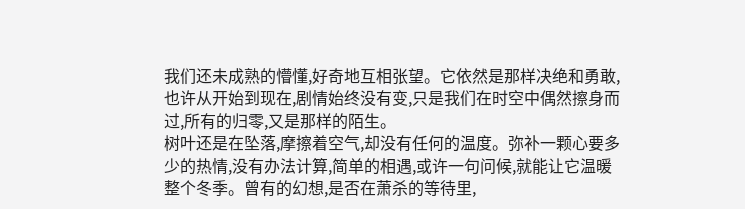我们还未成熟的懵懂,好奇地互相张望。它依然是那样决绝和勇敢,也许从开始到现在,剧情始终没有变,只是我们在时空中偶然擦身而过,所有的归零,又是那样的陌生。
树叶还是在坠落,摩擦着空气,却没有任何的温度。弥补一颗心要多少的热情,没有办法计算,简单的相遇,或许一句问候,就能让它温暖整个冬季。曾有的幻想,是否在萧杀的等待里,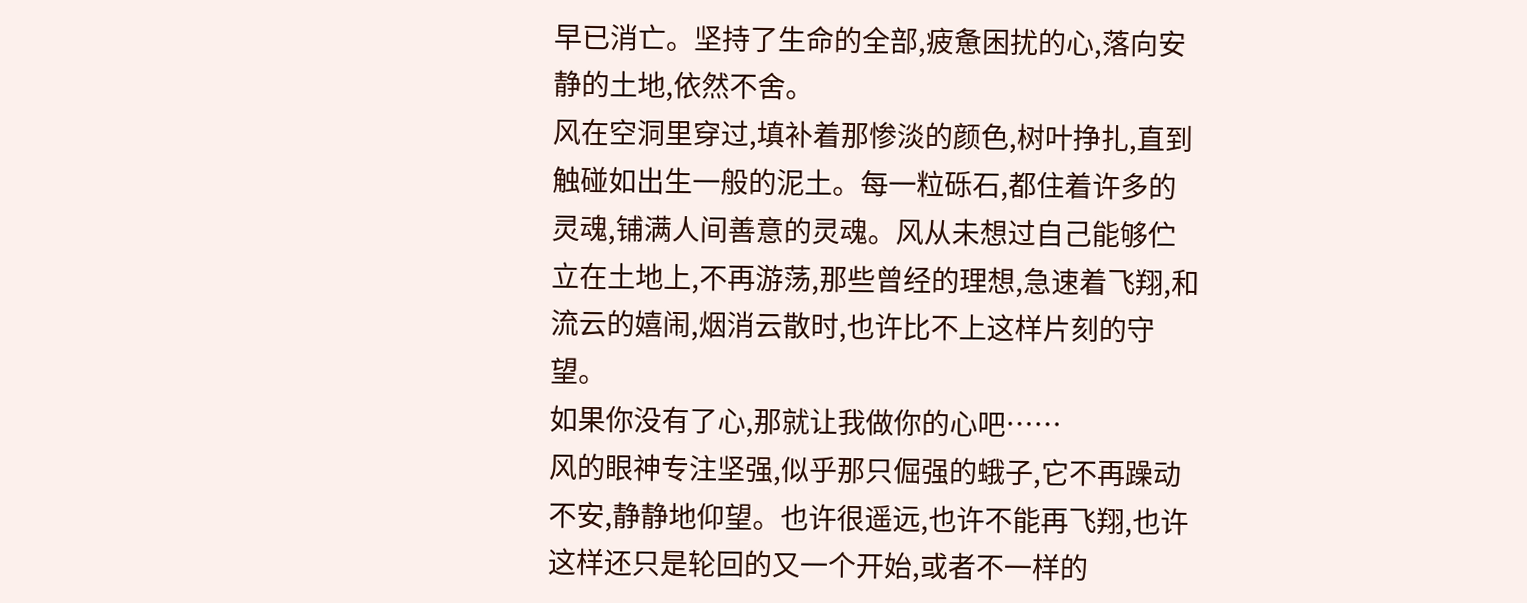早已消亡。坚持了生命的全部,疲惫困扰的心,落向安静的土地,依然不舍。
风在空洞里穿过,填补着那惨淡的颜色,树叶挣扎,直到触碰如出生一般的泥土。每一粒砾石,都住着许多的灵魂,铺满人间善意的灵魂。风从未想过自己能够伫立在土地上,不再游荡,那些曾经的理想,急速着飞翔,和流云的嬉闹,烟消云散时,也许比不上这样片刻的守望。
如果你没有了心,那就让我做你的心吧……
风的眼神专注坚强,似乎那只倔强的蛾子,它不再躁动不安,静静地仰望。也许很遥远,也许不能再飞翔,也许这样还只是轮回的又一个开始,或者不一样的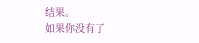结果。
如果你没有了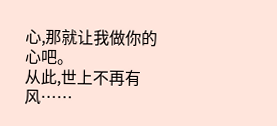心,那就让我做你的心吧。
从此,世上不再有风……